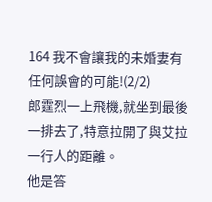164 我不會讓我的未婚妻有任何誤會的可能!(2/2)
郎霆烈一上飛機,就坐到最後一排去了,特意拉開了與艾拉一行人的距離。
他是答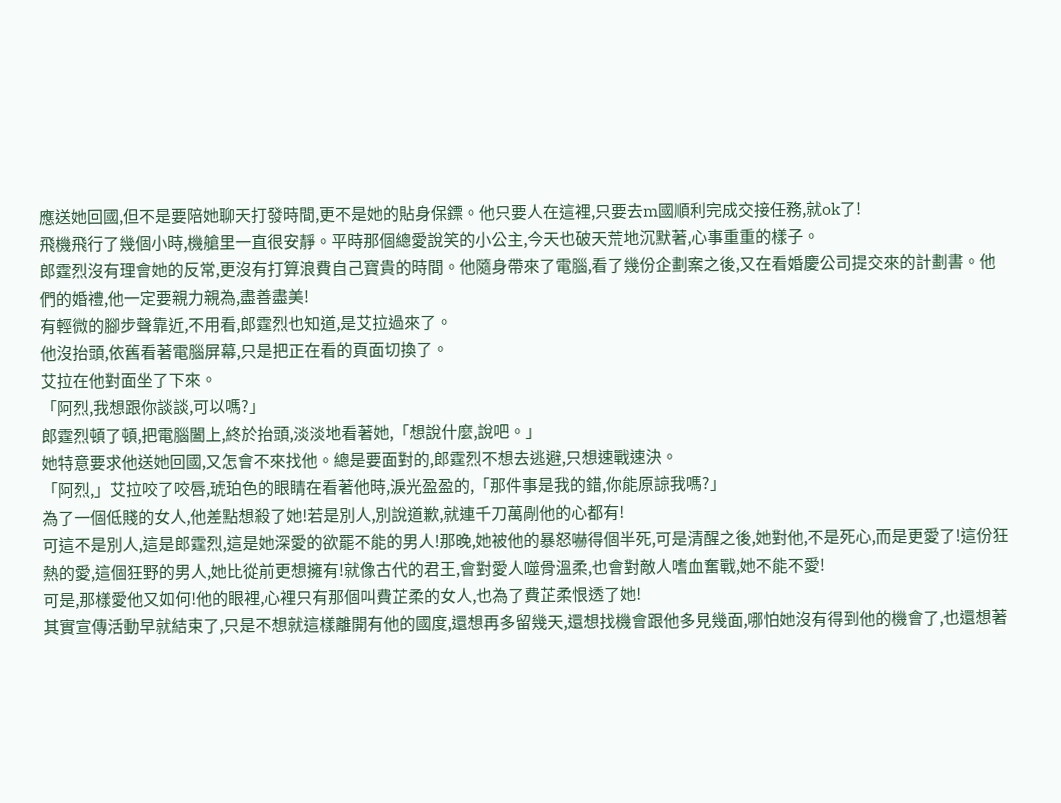應送她回國,但不是要陪她聊天打發時間,更不是她的貼身保鏢。他只要人在這裡,只要去m國順利完成交接任務,就ok了!
飛機飛行了幾個小時,機艙里一直很安靜。平時那個總愛說笑的小公主,今天也破天荒地沉默著,心事重重的樣子。
郎霆烈沒有理會她的反常,更沒有打算浪費自己寶貴的時間。他隨身帶來了電腦,看了幾份企劃案之後,又在看婚慶公司提交來的計劃書。他們的婚禮,他一定要親力親為,盡善盡美!
有輕微的腳步聲靠近,不用看,郎霆烈也知道,是艾拉過來了。
他沒抬頭,依舊看著電腦屏幕,只是把正在看的頁面切換了。
艾拉在他對面坐了下來。
「阿烈,我想跟你談談,可以嗎?」
郎霆烈頓了頓,把電腦闔上,終於抬頭,淡淡地看著她,「想說什麼,說吧。」
她特意要求他送她回國,又怎會不來找他。總是要面對的,郎霆烈不想去逃避,只想速戰速決。
「阿烈,」艾拉咬了咬唇,琥珀色的眼睛在看著他時,淚光盈盈的,「那件事是我的錯,你能原諒我嗎?」
為了一個低賤的女人,他差點想殺了她!若是別人,別說道歉,就連千刀萬剮他的心都有!
可這不是別人,這是郎霆烈,這是她深愛的欲罷不能的男人!那晚,她被他的暴怒嚇得個半死,可是清醒之後,她對他,不是死心,而是更愛了!這份狂熱的愛,這個狂野的男人,她比從前更想擁有!就像古代的君王,會對愛人噬骨溫柔,也會對敵人嗜血奮戰,她不能不愛!
可是,那樣愛他又如何!他的眼裡,心裡只有那個叫費芷柔的女人,也為了費芷柔恨透了她!
其實宣傳活動早就結束了,只是不想就這樣離開有他的國度,還想再多留幾天,還想找機會跟他多見幾面,哪怕她沒有得到他的機會了,也還想著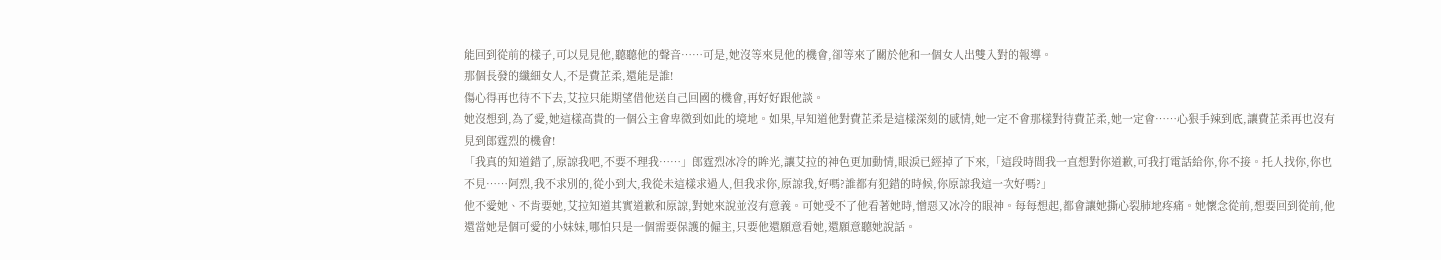能回到從前的樣子,可以見見他,聽聽他的聲音……可是,她沒等來見他的機會,卻等來了關於他和一個女人出雙入對的報導。
那個長發的纖細女人,不是費芷柔,還能是誰!
傷心得再也待不下去,艾拉只能期望借他送自己回國的機會,再好好跟他談。
她沒想到,為了愛,她這樣高貴的一個公主會卑微到如此的境地。如果,早知道他對費芷柔是這樣深刻的感情,她一定不會那樣對待費芷柔,她一定會……心狠手辣到底,讓費芷柔再也沒有見到郎霆烈的機會!
「我真的知道錯了,原諒我吧,不要不理我……」郎霆烈冰冷的眸光,讓艾拉的神色更加動情,眼淚已經掉了下來,「這段時間我一直想對你道歉,可我打電話給你,你不接。托人找你,你也不見……阿烈,我不求別的,從小到大,我從未這樣求過人,但我求你,原諒我,好嗎?誰都有犯錯的時候,你原諒我這一次好嗎?」
他不愛她、不肯要她,艾拉知道其實道歉和原諒,對她來說並沒有意義。可她受不了他看著她時,憎惡又冰冷的眼神。每每想起,都會讓她撕心裂肺地疼痛。她懷念從前,想要回到從前,他還當她是個可愛的小妹妹,哪怕只是一個需要保護的僱主,只要他還願意看她,還願意聽她說話。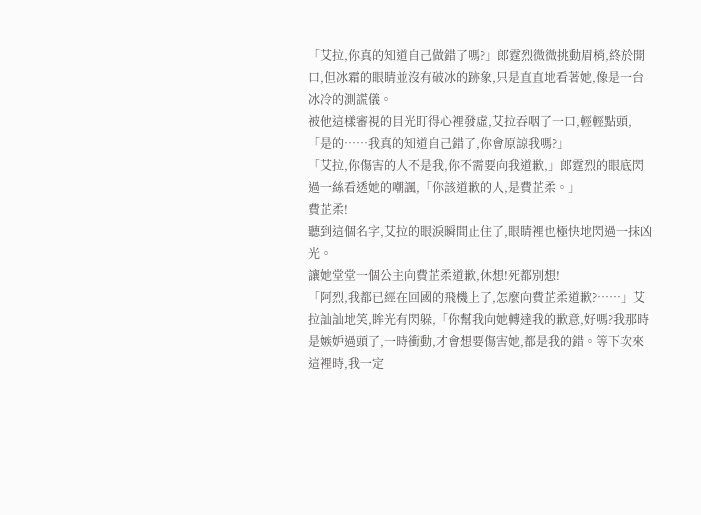「艾拉,你真的知道自己做錯了嗎?」郎霆烈微微挑動眉梢,終於開口,但冰霜的眼睛並沒有破冰的跡象,只是直直地看著她,像是一台冰冷的測謊儀。
被他這樣審視的目光盯得心裡發虛,艾拉吞咽了一口,輕輕點頭,「是的……我真的知道自己錯了,你會原諒我嗎?」
「艾拉,你傷害的人不是我,你不需要向我道歉,」郎霆烈的眼底閃過一絲看透她的嘲諷,「你該道歉的人,是費芷柔。」
費芷柔!
聽到這個名字,艾拉的眼淚瞬間止住了,眼睛裡也極快地閃過一抹凶光。
讓她堂堂一個公主向費芷柔道歉,休想!死都別想!
「阿烈,我都已經在回國的飛機上了,怎麼向費芷柔道歉?……」艾拉訕訕地笑,眸光有閃躲,「你幫我向她轉達我的歉意,好嗎?我那時是嫉妒過頭了,一時衝動,才會想要傷害她,都是我的錯。等下次來這裡時,我一定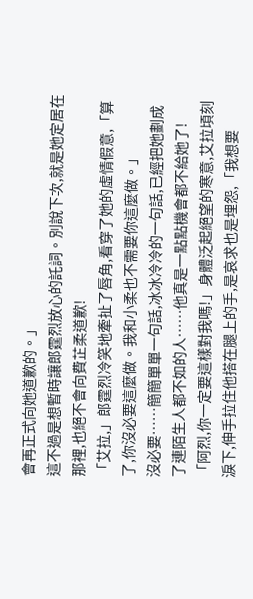會再正式向她道歉的。」
這不過是想暫時讓郎霆烈放心的託詞。別說下次,就是她定居在那裡,也絕不會向費芷柔道歉!
「艾拉,」郎霆烈冷笑地牽扯了唇角,看穿了她的虛情假意,「算了,你沒必要這麼做。我和小柔也不需要你這麼做。」
沒必要……簡簡單單一句話,冰冰冷冷的一句話,已經把她劃成了連陌生人都不如的人……他真是一點點機會都不給她了!
「阿烈,你一定要這樣對我嗎!」身體泛起絕望的寒意,艾拉頃刻淚下,伸手拉住他搭在腿上的手,是哀求也是埋怨,「我想要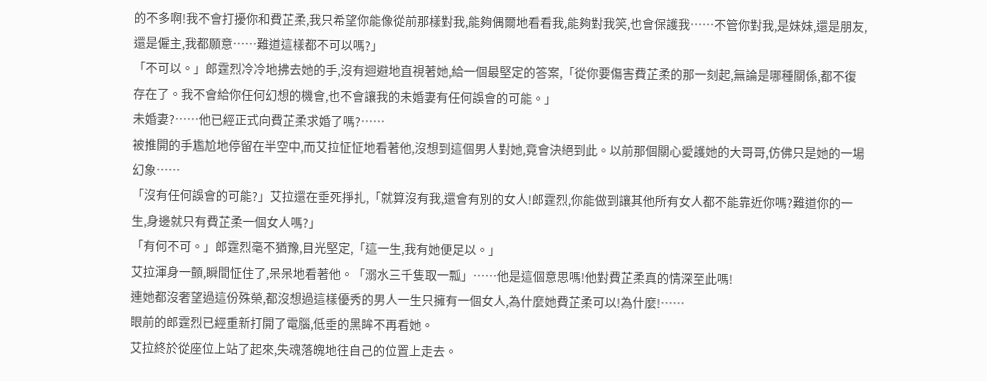的不多啊!我不會打擾你和費芷柔,我只希望你能像從前那樣對我,能夠偶爾地看看我,能夠對我笑,也會保護我……不管你對我,是妹妹,還是朋友,還是僱主,我都願意……難道這樣都不可以嗎?」
「不可以。」郎霆烈冷冷地拂去她的手,沒有迴避地直視著她,給一個最堅定的答案,「從你要傷害費芷柔的那一刻起,無論是哪種關係,都不復存在了。我不會給你任何幻想的機會,也不會讓我的未婚妻有任何誤會的可能。」
未婚妻?……他已經正式向費芷柔求婚了嗎?……
被推開的手尷尬地停留在半空中,而艾拉怔怔地看著他,沒想到這個男人對她,竟會決絕到此。以前那個關心愛護她的大哥哥,仿佛只是她的一場幻象……
「沒有任何誤會的可能?」艾拉還在垂死掙扎,「就算沒有我,還會有別的女人!郎霆烈,你能做到讓其他所有女人都不能靠近你嗎?難道你的一生,身邊就只有費芷柔一個女人嗎?」
「有何不可。」郎霆烈毫不猶豫,目光堅定,「這一生,我有她便足以。」
艾拉渾身一顫,瞬間怔住了,呆呆地看著他。「溺水三千隻取一瓢」……他是這個意思嗎!他對費芷柔真的情深至此嗎!
連她都沒奢望過這份殊榮,都沒想過這樣優秀的男人一生只擁有一個女人,為什麼她費芷柔可以!為什麼!……
眼前的郎霆烈已經重新打開了電腦,低垂的黑眸不再看她。
艾拉終於從座位上站了起來,失魂落魄地往自己的位置上走去。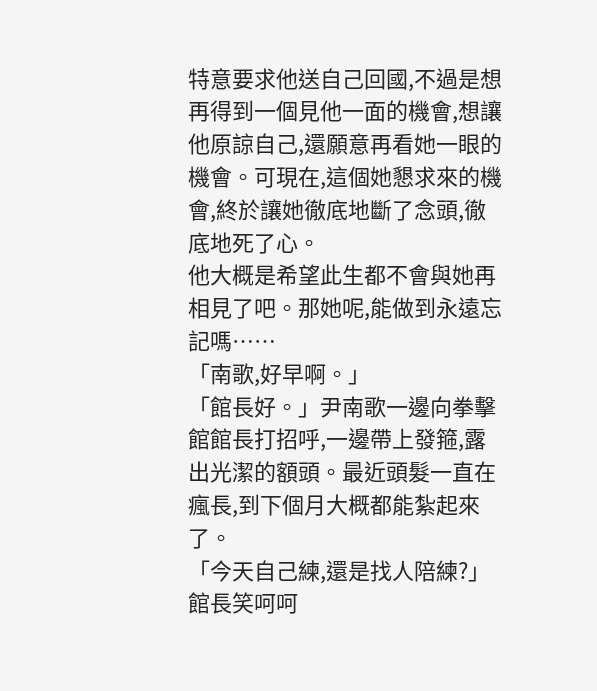特意要求他送自己回國,不過是想再得到一個見他一面的機會,想讓他原諒自己,還願意再看她一眼的機會。可現在,這個她懇求來的機會,終於讓她徹底地斷了念頭,徹底地死了心。
他大概是希望此生都不會與她再相見了吧。那她呢,能做到永遠忘記嗎……
「南歌,好早啊。」
「館長好。」尹南歌一邊向拳擊館館長打招呼,一邊帶上發箍,露出光潔的額頭。最近頭髮一直在瘋長,到下個月大概都能紮起來了。
「今天自己練,還是找人陪練?」館長笑呵呵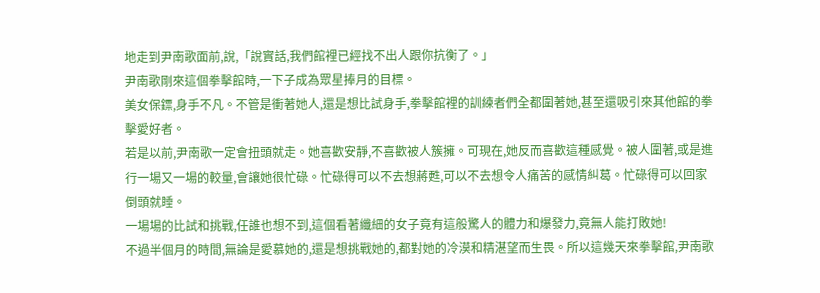地走到尹南歌面前,說,「說實話,我們館裡已經找不出人跟你抗衡了。」
尹南歌剛來這個拳擊館時,一下子成為眾星捧月的目標。
美女保鏢,身手不凡。不管是衝著她人,還是想比試身手,拳擊館裡的訓練者們全都圍著她,甚至還吸引來其他館的拳擊愛好者。
若是以前,尹南歌一定會扭頭就走。她喜歡安靜,不喜歡被人簇擁。可現在,她反而喜歡這種感覺。被人圍著,或是進行一場又一場的較量,會讓她很忙碌。忙碌得可以不去想蔣甦,可以不去想令人痛苦的感情糾葛。忙碌得可以回家倒頭就睡。
一場場的比試和挑戰,任誰也想不到,這個看著纖細的女子竟有這般驚人的體力和爆發力,竟無人能打敗她!
不過半個月的時間,無論是愛慕她的,還是想挑戰她的,都對她的冷漠和精湛望而生畏。所以這幾天來拳擊館,尹南歌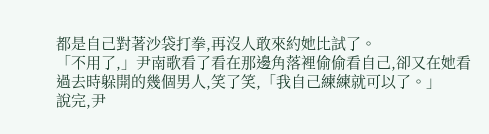都是自己對著沙袋打拳,再沒人敢來約她比試了。
「不用了,」尹南歌看了看在那邊角落裡偷偷看自己,卻又在她看過去時躲開的幾個男人,笑了笑,「我自己練練就可以了。」
說完,尹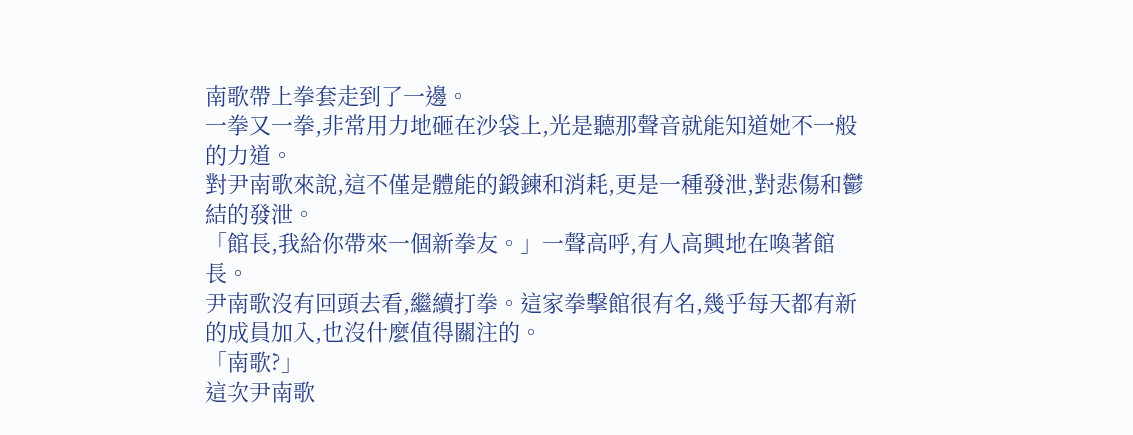南歌帶上拳套走到了一邊。
一拳又一拳,非常用力地砸在沙袋上,光是聽那聲音就能知道她不一般的力道。
對尹南歌來說,這不僅是體能的鍛鍊和消耗,更是一種發泄,對悲傷和鬱結的發泄。
「館長,我給你帶來一個新拳友。」一聲高呼,有人高興地在喚著館長。
尹南歌沒有回頭去看,繼續打拳。這家拳擊館很有名,幾乎每天都有新的成員加入,也沒什麼值得關注的。
「南歌?」
這次尹南歌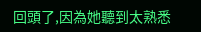回頭了,因為她聽到太熟悉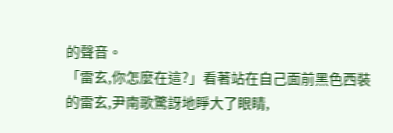的聲音。
「雷玄,你怎麼在這?」看著站在自己面前黑色西裝的雷玄,尹南歌驚訝地睜大了眼睛,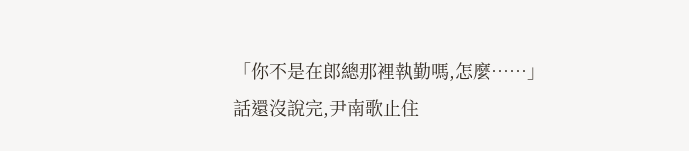「你不是在郎總那裡執勤嗎,怎麼……」
話還沒說完,尹南歌止住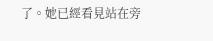了。她已經看見站在旁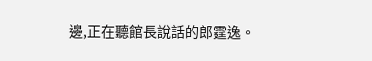邊,正在聽館長說話的郎霆逸。